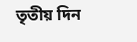তৃতীয় দিন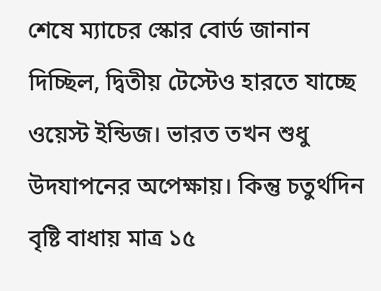শেষে ম্যাচের স্কোর বোর্ড জানান দিচ্ছিল, দ্বিতীয় টেস্টেও হারতে যাচ্ছে ওয়েস্ট ইন্ডিজ। ভারত তখন শুধু উদযাপনের অপেক্ষায়। কিন্তু চতুর্থদিন বৃষ্টি বাধায় মাত্র ১৫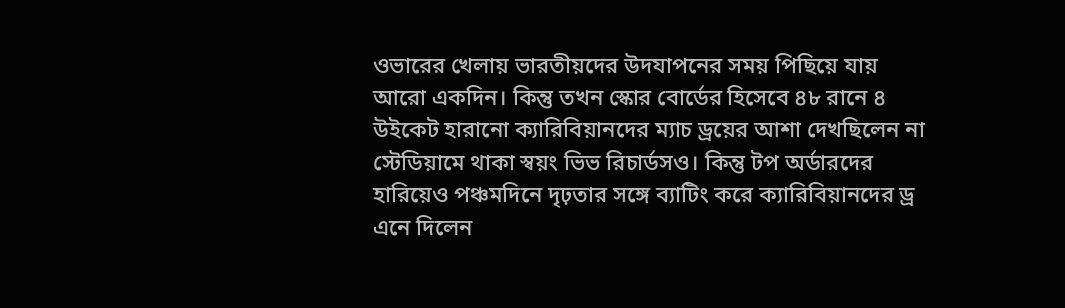ওভারের খেলায় ভারতীয়দের উদযাপনের সময় পিছিয়ে যায় আরো একদিন। কিন্তু তখন স্কোর বোর্ডের হিসেবে ৪৮ রানে ৪ উইকেট হারানো ক্যারিবিয়ানদের ম্যাচ ড্রয়ের আশা দেখছিলেন না স্টেডিয়ামে থাকা স্বয়ং ভিভ রিচার্ডসও। কিন্তু টপ অর্ডারদের হারিয়েও পঞ্চমদিনে দৃঢ়তার সঙ্গে ব্যাটিং করে ক্যারিবিয়ানদের ড্র এনে দিলেন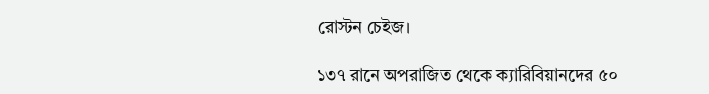রোস্টন চেইজ।

১৩৭ রানে অপরাজিত থেকে ক্যারিবিয়ানদের ৫০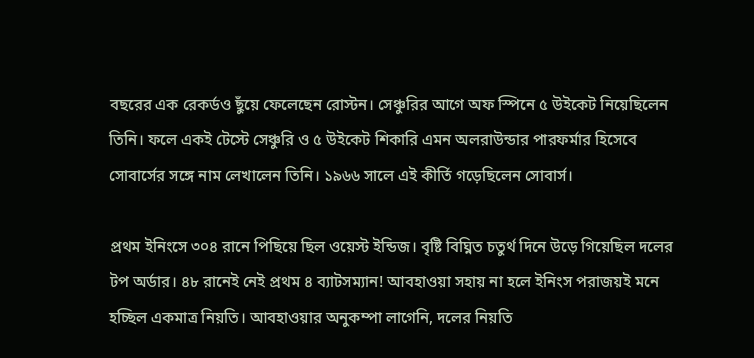বছরের এক রেকর্ডও ছুঁয়ে ফেলেছেন রোস্টন। সেঞ্চুরির আগে অফ স্পিনে ৫ উইকেট নিয়েছিলেন তিনি। ফলে একই টেস্টে সেঞ্চুরি ও ৫ উইকেট শিকারি এমন অলরাউন্ডার পারফর্মার হিসেবে সোবার্সের সঙ্গে নাম লেখালেন তিনি। ১৯৬৬ সালে এই কীর্তি গড়েছিলেন সোবার্স।

প্রথম ইনিংসে ৩০৪ রানে পিছিয়ে ছিল ওয়েস্ট ইন্ডিজ। বৃষ্টি বিঘ্নিত চতুর্থ দিনে উড়ে গিয়েছিল দলের টপ অর্ডার। ৪৮ রানেই নেই প্রথম ৪ ব্যাটসম্যান! আবহাওয়া সহায় না হলে ইনিংস পরাজয়ই মনে হচ্ছিল একমাত্র নিয়তি। আবহাওয়ার অনুকম্পা লাগেনি, দলের নিয়তি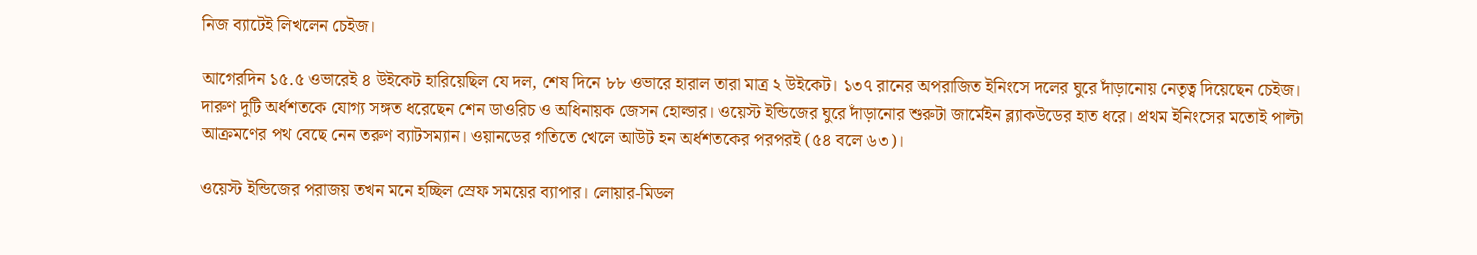নিজ ব্যাটেই লিখলেন চেইজ।

আগেরদিন ১৫.৫ ওভারেই ৪ উইকেট হারিয়েছিল যে দল, শেষ দিনে ৮৮ ওভারে হারাল তারা মাত্র ২ উইকেট। ১৩৭ রানের অপরাজিত ইনিংসে দলের ঘুরে দাঁড়ানোয় নেতৃত্ব দিয়েছেন চেইজ। দারুণ দুটি অর্ধশতকে যোগ্য সঙ্গত ধরেছেন শেন ডাওরিচ ও অধিনায়ক জেসন হোল্ডার। ওয়েস্ট ইন্ডিজের ঘুরে দাঁড়ানোর শুরুটা জার্মেইন ব্ল্যাকউডের হাত ধরে। প্রথম ইনিংসের মতোই পাল্টা আক্রমণের পথ বেছে নেন তরুণ ব্যাটসম্যান। ওয়ানডের গতিতে খেলে আউট হন অর্ধশতকের পরপরই (৫৪ বলে ৬৩)।

ওয়েস্ট ইন্ডিজের পরাজয় তখন মনে হচ্ছিল স্রেফ সময়ের ব্যাপার। লোয়ার-মিডল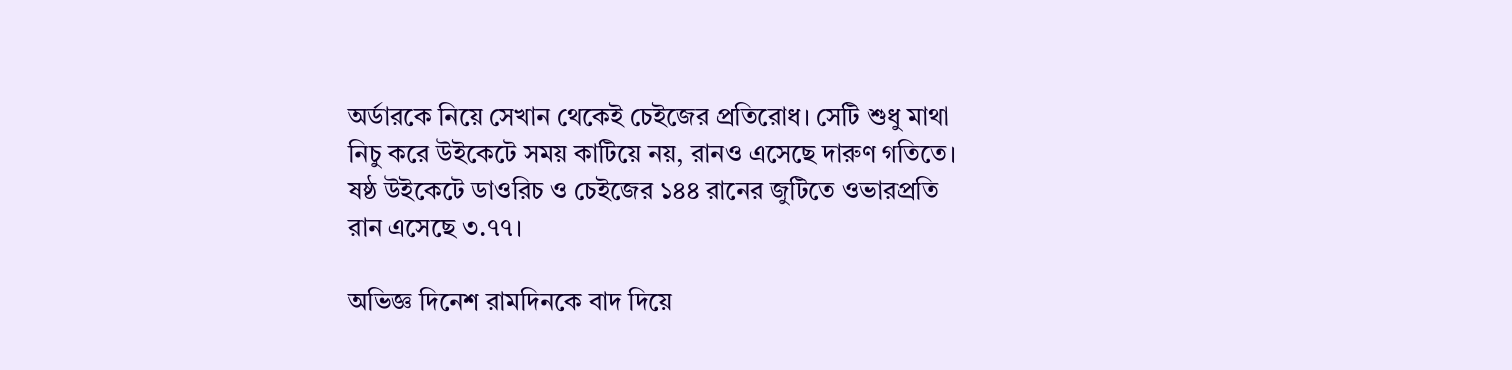অর্ডারকে নিয়ে সেখান থেকেই চেইজের প্রতিরোধ। সেটি শুধু মাথা নিচু করে উইকেটে সময় কাটিয়ে নয়, রানও এসেছে দারুণ গতিতে। ষষ্ঠ উইকেটে ডাওরিচ ও চেইজের ১৪৪ রানের জুটিতে ওভারপ্রতি রান এসেছে ৩.৭৭।

অভিজ্ঞ দিনেশ রামদিনকে বাদ দিয়ে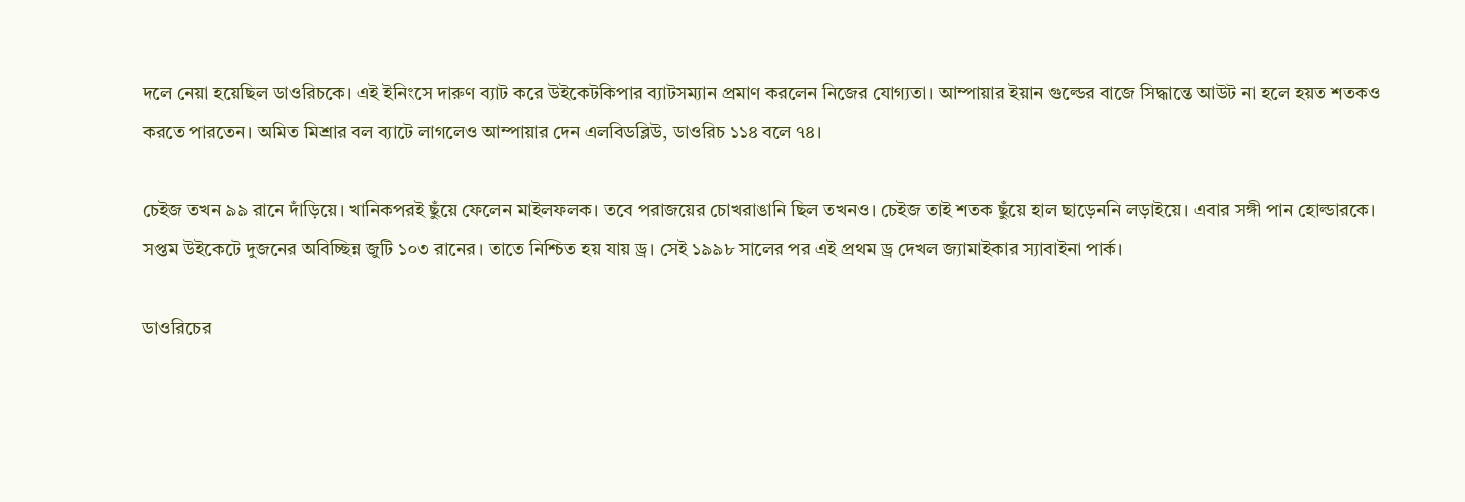দলে নেয়া হয়েছিল ডাওরিচকে। এই ইনিংসে দারুণ ব্যাট করে উইকেটকিপার ব্যাটসম্যান প্রমাণ করলেন নিজের যোগ্যতা। আম্পায়ার ইয়ান গুল্ডের বাজে সিদ্ধান্তে আউট না হলে হয়ত শতকও করতে পারতেন। অমিত মিশ্রার বল ব্যাটে লাগলেও আম্পায়ার দেন এলবিডব্লিউ, ডাওরিচ ১১৪ বলে ৭৪।

চেইজ তখন ৯৯ রানে দাঁড়িয়ে। খানিকপরই ছুঁয়ে ফেলেন মাইলফলক। তবে পরাজয়ের চোখরাঙানি ছিল তখনও। চেইজ তাই শতক ছুঁয়ে হাল ছাড়েননি লড়াইয়ে। এবার সঙ্গী পান হোল্ডারকে। সপ্তম উইকেটে দুজনের অবিচ্ছিন্ন জুটি ১০৩ রানের। তাতে নিশ্চিত হয় যায় ড্র। সেই ১৯৯৮ সালের পর এই প্রথম ড্র দেখল জ্যামাইকার স্যাবাইনা পার্ক।

ডাওরিচের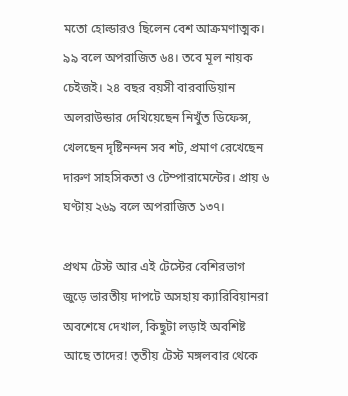মতো হোল্ডারও ছিলেন বেশ আক্রমণাত্মক। ৯৯ বলে অপরাজিত ৬৪। তবে মূল নায়ক চেইজই। ২৪ বছর বয়সী বারবাডিয়ান অলরাউন্ডার দেখিয়েছেন নিখুঁত ডিফেন্স, খেলছেন দৃষ্টিনন্দন সব শট, প্রমাণ রেখেছেন দারুণ সাহসিকতা ও টেম্পারামেন্টের। প্রায় ৬ ঘণ্টায় ২৬৯ বলে অপরাজিত ১৩৭।

প্রথম টেস্ট আর এই টেস্টের বেশিরভাগ জুড়ে ভারতীয় দাপটে অসহায় ক্যারিবিয়ানরা অবশেষে দেখাল, কিছুটা লড়াই অবশিষ্ট আছে তাদের! তৃতীয় টেস্ট মঙ্গলবার থেকে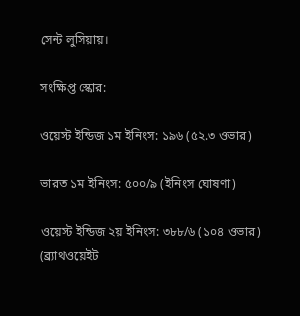সেন্ট লুসিয়ায়।

সংক্ষিপ্ত স্কোর:

ওয়েস্ট ইন্ডিজ ১ম ইনিংস: ১৯৬ (৫২.৩ ওভার)

ভারত ১ম ইনিংস: ৫০০/৯ (ইনিংস ঘোষণা)

ওয়েস্ট ইন্ডিজ ২য় ইনিংস: ৩৮৮/৬ (১০৪ ওভার) (ব্র্যাথওয়েইট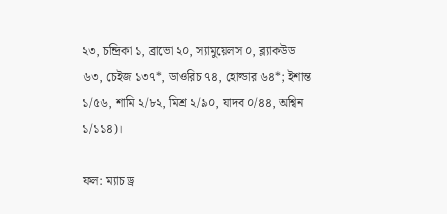২৩, চন্দ্রিকা ১, ব্রাভো ২০, স্যামুয়েলস ০, ব্ল্যাকউড ৬৩, চেইজ ১৩৭*, ডাওরিচ ৭৪, হোল্ডার ৬৪*; ইশান্ত ১/৫৬, শামি ২/৮২, মিশ্র ২/৯০, যাদব ০/৪৪, অশ্বিন ১/১১৪)।

ফল: ম্যাচ ড্র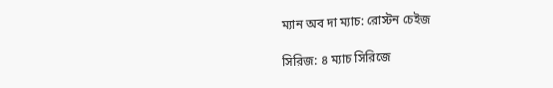ম্যান অব দা ম্যাচ: রোস্টন চেইজ

সিরিজ: ৪ ম্যাচ সিরিজে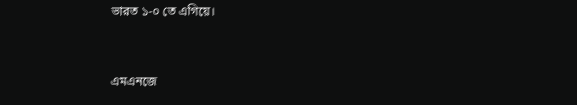ভারত ১-০ তে এগিয়ে।


এমএনজে